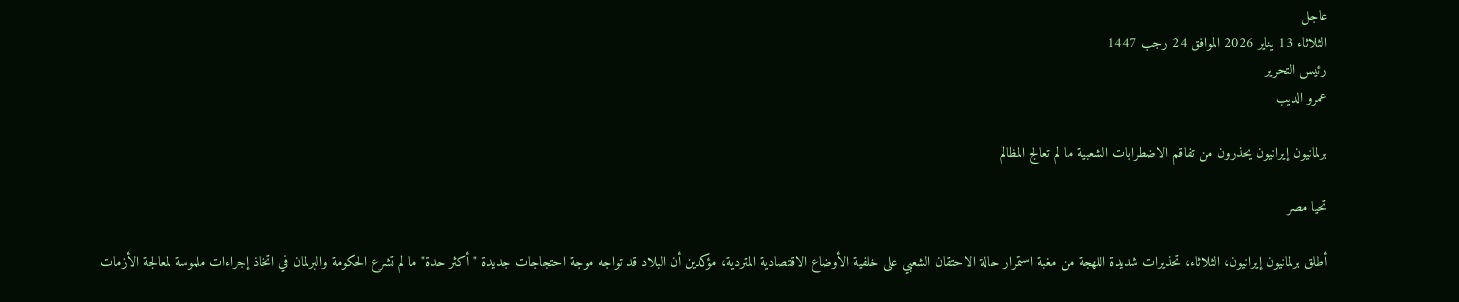عاجل
الثلاثاء 13 يناير 2026 الموافق 24 رجب 1447
رئيس التحرير
عمرو الديب

برلمانيون إيرانيون يحذرون من تفاقم الاضطرابات الشعبية ما لم تعالج المظالم

تحيا مصر

أطلق برلمانيون إيرانيون، الثلاثاء، تحذيرات شديدة اللهجة من مغبة استمرار حالة الاحتقان الشعبي على خلفية الأوضاع الاقتصادية المتردية، مؤكدين أن البلاد قد تواجه موجة احتجاجات جديدة "أكثر حدة" ما لم تشرع الحكومة والبرلمان في اتخاذ إجراءات ملموسة لمعالجة الأزمات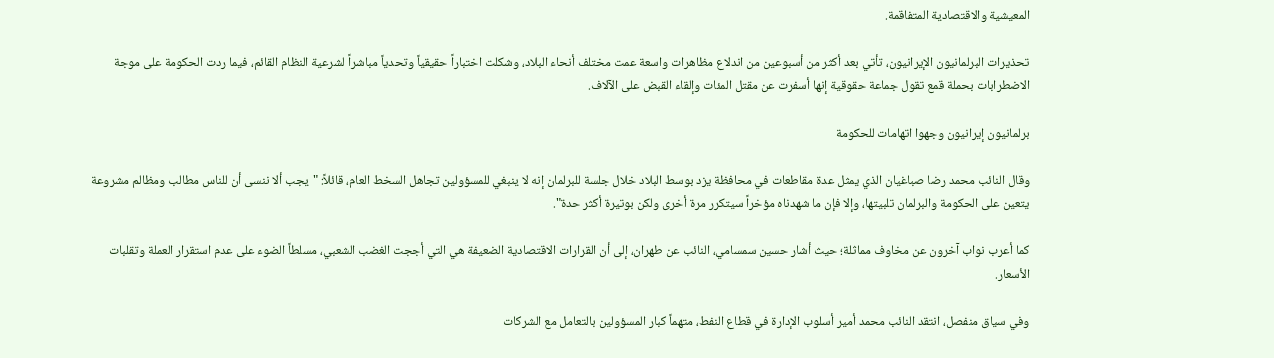المعيشية والاقتصادية المتفاقمة.

تحذيرات البرلمانيون الإيرانيون، تأتي بعد أكثر من أسبوعين من اندلاع مظاهرات واسعة عمت مختلف أنحاء البلاد، وشكلت اختباراً حقيقياً وتحدياً مباشراً لشرعية النظام القائم، فيما ردت الحكومة على موجة الاضطرابات بحملة قمع تقول جماعة حقوقية إنها أسفرت عن مقتل المئات وإلقاء القبض على الآلاف.

برلمانيون إيرانيون وجهوا اتهامات للحكومة

وقال النائب محمد رضا صباغيان الذي يمثل عدة مقاطعات في محافظة يزد بوسط البلاد خلال جلسة للبرلمان إنه لا ينبغي للمسؤولين تجاهل السخط العام، قائلاً: "يجب ألا ننسى أن للناس مطالب ومظالم مشروعة يتعين على الحكومة والبرلمان تلبيتها، وإلا فإن ما شهدناه مؤخراً سيتكرر مرة أخرى ولكن بوتيرة أكثر حدة".

كما أعرب نواب آخرون عن مخاوف مماثلة؛ حيث أشار حسين سمسامي، النائب عن طهران، إلى أن القرارات الاقتصادية الضعيفة هي التي أججت الغضب الشعبي، مسلطاً الضوء على عدم استقرار العملة وتقلبات الأسعار.

وفي سياق منفصل، انتقد النائب محمد أمير أسلوب الإدارة في قطاع النفط، متهماً كبار المسؤولين بالتعامل مع الشركات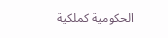الحكومية كملكية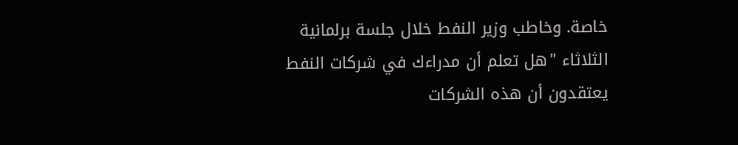خاصة. وخاطب وزير النفط خلال جلسة برلمانية الثلاثاء "هل تعلم أن مدراءك في شركات النفط يعتقدون أن هذه الشركات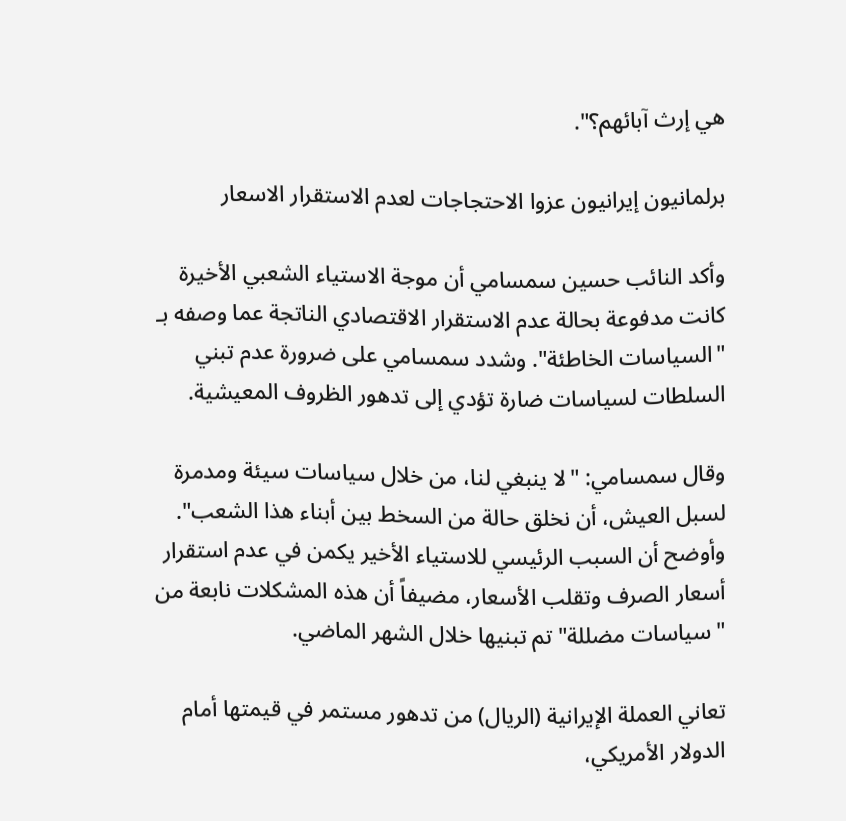هي إرث آبائهم؟".

برلمانيون إيرانيون عزوا الاحتجاجات لعدم الاستقرار الاسعار

وأكد النائب حسين سمسامي أن موجة الاستياء الشعبي الأخيرة كانت مدفوعة بحالة عدم الاستقرار الاقتصادي الناتجة عما وصفه بـ "السياسات الخاطئة". وشدد سمسامي على ضرورة عدم تبني السلطات لسياسات ضارة تؤدي إلى تدهور الظروف المعيشية.

وقال سمسامي: "لا ينبغي لنا، من خلال سياسات سيئة ومدمرة لسبل العيش، أن نخلق حالة من السخط بين أبناء هذا الشعب". وأوضح أن السبب الرئيسي للاستياء الأخير يكمن في عدم استقرار أسعار الصرف وتقلب الأسعار، مضيفاً أن هذه المشكلات نابعة من "سياسات مضللة" تم تبنيها خلال الشهر الماضي.

تعاني العملة الإيرانية (الريال) من تدهور مستمر في قيمتها أمام الدولار الأمريكي،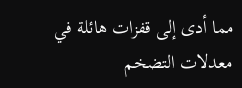مما أدى إلى قفزات هائلة في معدلات التضخم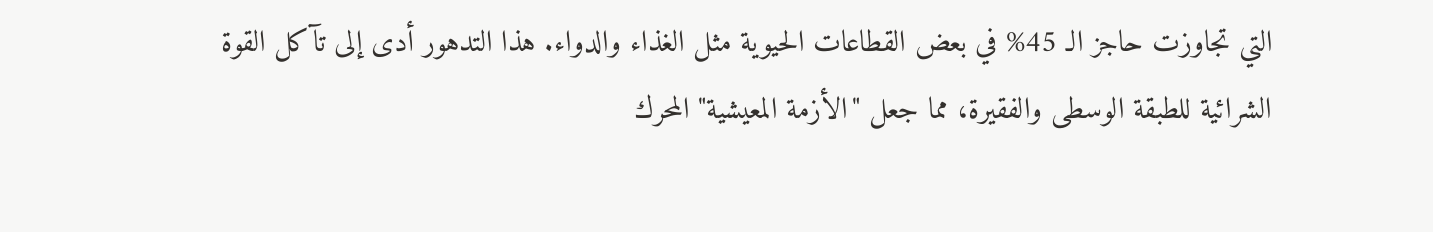التي تجاوزت حاجز الـ 45% في بعض القطاعات الحيوية مثل الغذاء والدواء. هذا التدهور أدى إلى تآكل القوة الشرائية للطبقة الوسطى والفقيرة، مما جعل "الأزمة المعيشية" المحرك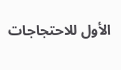الأول للاحتجاجات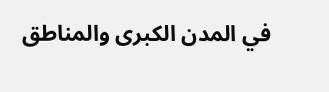في المدن الكبرى والمناطق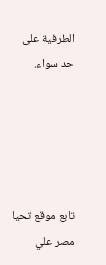الطرفية على حد سواء.





تابع موقع تحيا مصر علي